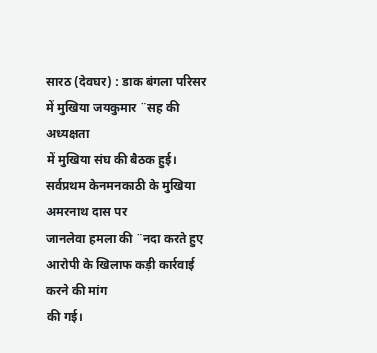सारठ (देवघर) : डाक बंगला परिसर में मुखिया जयकुमार ¨सह की अध्यक्षता
में मुखिया संघ की बैठक हुई। सर्वप्रथम केनमनकाठी के मुखिया अमरनाथ दास पर
जानलेवा हमला की ¨नदा करते हुए आरोपी के खिलाफ कड़ी कार्रवाई करने की मांग
की गई।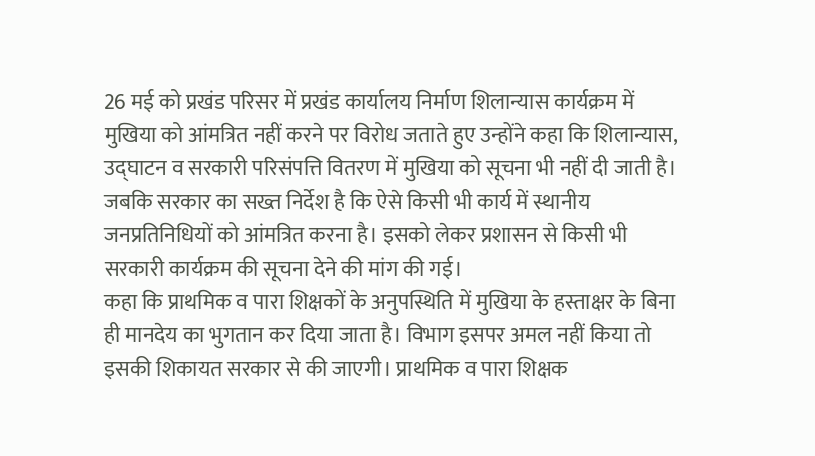26 मई को प्रखंड परिसर में प्रखंड कार्यालय निर्माण शिलान्यास कार्यक्रम में मुखिया को आंमत्रित नहीं करने पर विरोध जताते हुए उन्होंने कहा कि शिलान्यास, उद्घाटन व सरकारी परिसंपत्ति वितरण में मुखिया को सूचना भी नहीं दी जाती है। जबकि सरकार का सख्त निर्देश है कि ऐसे किसी भी कार्य में स्थानीय जनप्रतिनिधियों को आंमत्रित करना है। इसको लेकर प्रशासन से किसी भी सरकारी कार्यक्रम की सूचना देने की मांग की गई।
कहा कि प्राथमिक व पारा शिक्षकों के अनुपस्थिति में मुखिया के हस्ताक्षर के बिना ही मानदेय का भुगतान कर दिया जाता है। विभाग इसपर अमल नहीं किया तो इसकी शिकायत सरकार से की जाएगी। प्राथमिक व पारा शिक्षक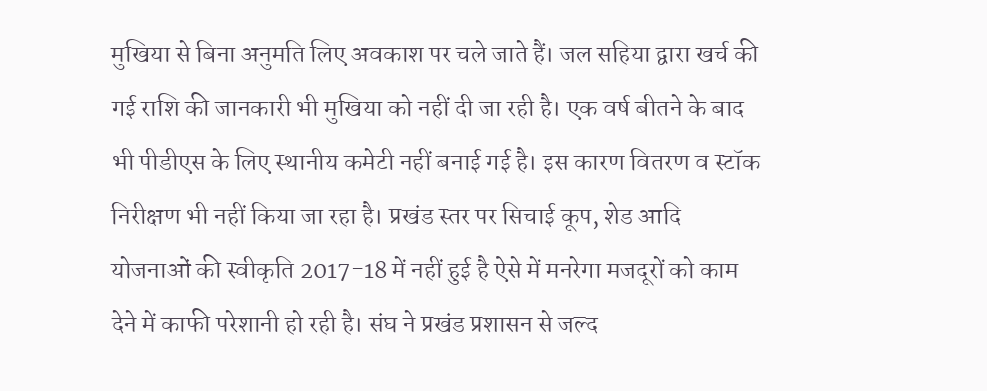मुखिया से बिना अनुमति लिए अवकाश पर चले जाते हैं। जल सहिया द्वारा खर्च की गई राशि की जानकारी भी मुखिया को नहीं दी जा रही है। एक वर्ष बीतने के बाद भी पीडीएस के लिए स्थानीय कमेटी नहीं बनाई गई है। इस कारण वितरण व स्टॉक निरीक्षण भी नहीं किया जा रहा है। प्रखंड स्तर पर सिचाई कूप, शेड आदि योजनाओं की स्वीकृति 2017-18 में नहीं हुई है ऐसे में मनरेगा मजदूरों को काम देने में काफी परेशानी हो रही है। संघ ने प्रखंड प्रशासन से जल्द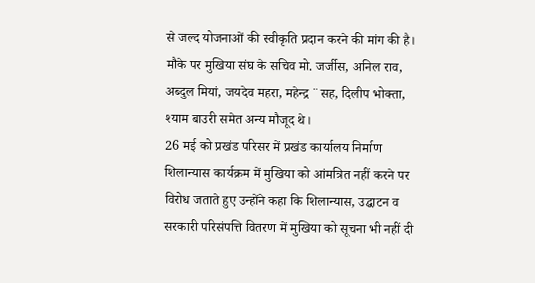से जल्द योजनाओं की स्वीकृति प्रदान करने की मांग की है। मौके पर मुखिया संघ के सचिव मो. जर्जीस, अनिल राव, अब्दुल मियां, जयदेव महरा, महेन्द्र ¨सह, दिलीप भोक्ता, श्याम बाउरी समेत अन्य मौजूद थे।
26 मई को प्रखंड परिसर में प्रखंड कार्यालय निर्माण शिलान्यास कार्यक्रम में मुखिया को आंमत्रित नहीं करने पर विरोध जताते हुए उन्होंने कहा कि शिलान्यास, उद्घाटन व सरकारी परिसंपत्ति वितरण में मुखिया को सूचना भी नहीं दी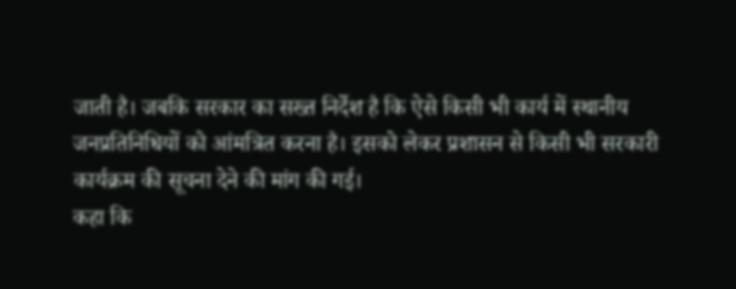जाती है। जबकि सरकार का सख्त निर्देश है कि ऐसे किसी भी कार्य में स्थानीय जनप्रतिनिधियों को आंमत्रित करना है। इसको लेकर प्रशासन से किसी भी सरकारी कार्यक्रम की सूचना देने की मांग की गई।
कहा कि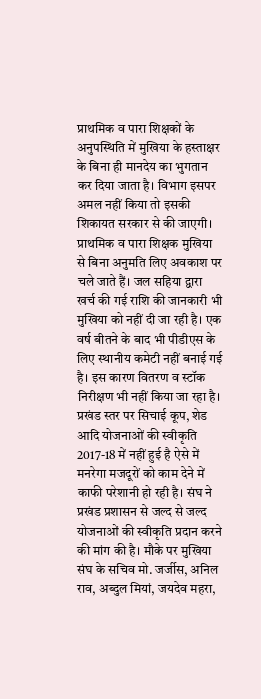प्राथमिक व पारा शिक्षकों के अनुपस्थिति में मुखिया के हस्ताक्षर के बिना ही मानदेय का भुगतान कर दिया जाता है। विभाग इसपर अमल नहीं किया तो इसकी शिकायत सरकार से की जाएगी। प्राथमिक व पारा शिक्षक मुखिया से बिना अनुमति लिए अवकाश पर चले जाते हैं। जल सहिया द्वारा खर्च की गई राशि की जानकारी भी मुखिया को नहीं दी जा रही है। एक वर्ष बीतने के बाद भी पीडीएस के लिए स्थानीय कमेटी नहीं बनाई गई है। इस कारण वितरण व स्टॉक निरीक्षण भी नहीं किया जा रहा है। प्रखंड स्तर पर सिचाई कूप, शेड आदि योजनाओं की स्वीकृति 2017-18 में नहीं हुई है ऐसे में मनरेगा मजदूरों को काम देने में काफी परेशानी हो रही है। संघ ने प्रखंड प्रशासन से जल्द से जल्द योजनाओं की स्वीकृति प्रदान करने की मांग की है। मौके पर मुखिया संघ के सचिव मो. जर्जीस, अनिल राव, अब्दुल मियां, जयदेव महरा,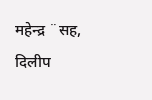महेन्द्र ¨सह, दिलीप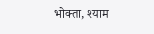भोक्ता, श्याम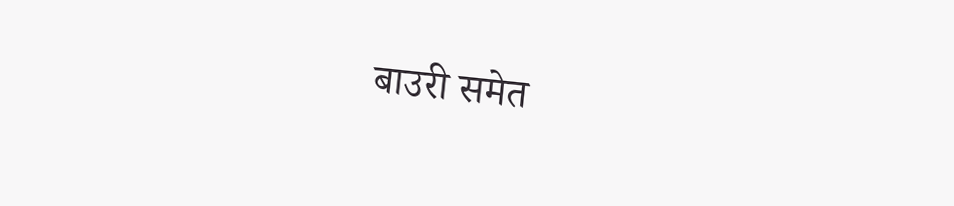बाउरी समेत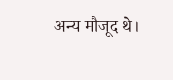अन्य मौजूद थे।